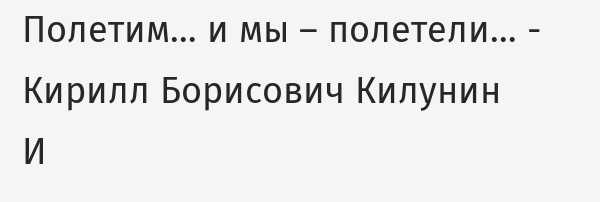Полетим… и мы – полетели… - Кирилл Борисович Килунин
И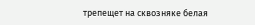трепещет на сквозняке белая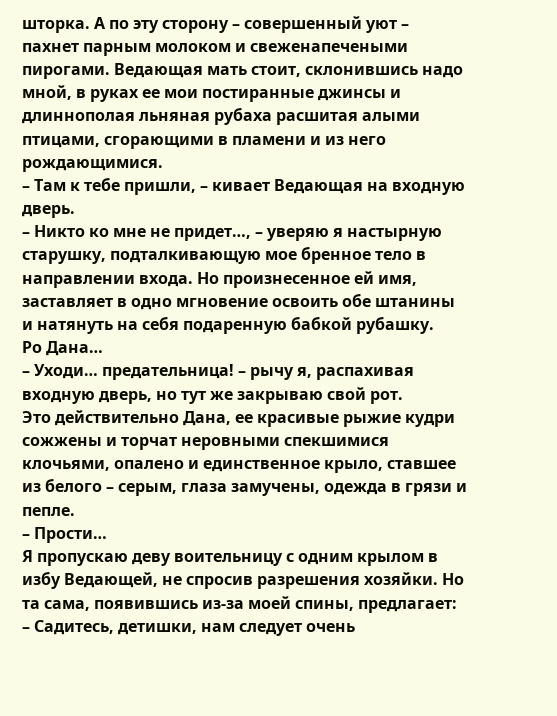шторка. А по эту сторону – совершенный уют – пахнет парным молоком и свеженапечеными пирогами. Ведающая мать стоит, склонившись надо мной, в руках ее мои постиранные джинсы и длиннополая льняная рубаха расшитая алыми птицами, сгорающими в пламени и из него рождающимися.
– Там к тебе пришли, – кивает Ведающая на входную дверь.
– Никто ко мне не придет…, – уверяю я настырную старушку, подталкивающую мое бренное тело в направлении входа. Но произнесенное ей имя, заставляет в одно мгновение освоить обе штанины и натянуть на себя подаренную бабкой рубашку.
Ро Дана…
– Уходи… предательница! – рычу я, распахивая входную дверь, но тут же закрываю свой рот.
Это действительно Дана, ее красивые рыжие кудри сожжены и торчат неровными спекшимися клочьями, опалено и единственное крыло, ставшее из белого – серым, глаза замучены, одежда в грязи и пепле.
– Прости…
Я пропускаю деву воительницу с одним крылом в избу Ведающей, не спросив разрешения хозяйки. Но та сама, появившись из-за моей спины, предлагает:
– Садитесь, детишки, нам следует очень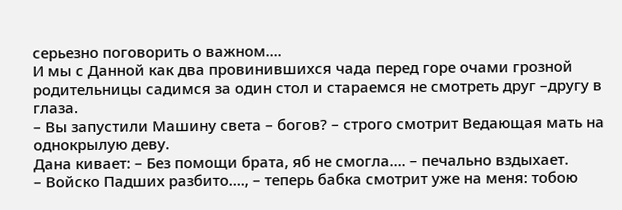серьезно поговорить о важном….
И мы с Данной как два провинившихся чада перед горе очами грозной родительницы садимся за один стол и стараемся не смотреть друг –другу в глаза.
– Вы запустили Машину света – богов? – строго смотрит Ведающая мать на однокрылую деву.
Дана кивает: – Без помощи брата, яб не смогла…. – печально вздыхает.
– Войско Падших разбито…., – теперь бабка смотрит уже на меня: тобою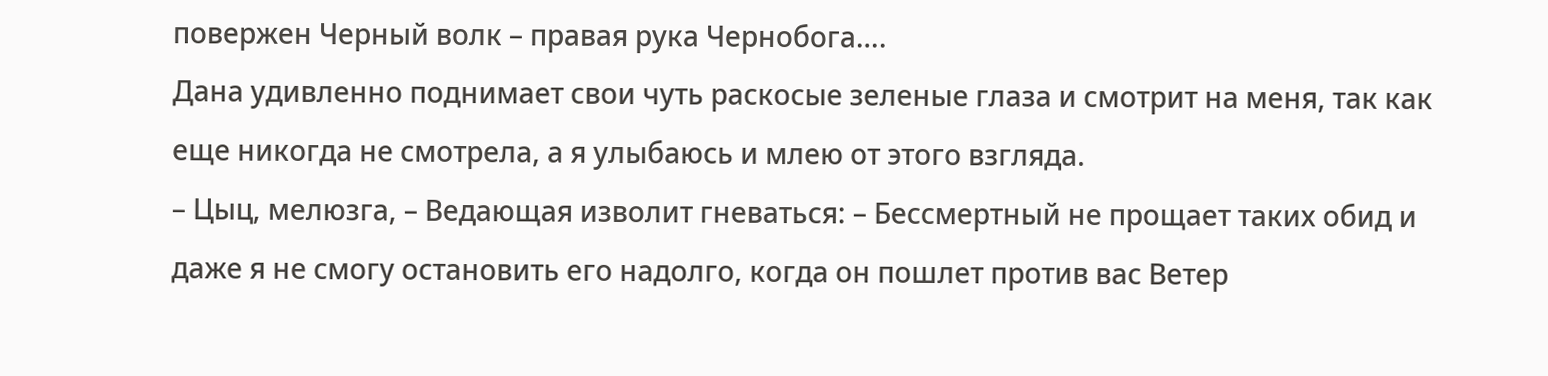повержен Черный волк – правая рука Чернобога….
Дана удивленно поднимает свои чуть раскосые зеленые глаза и смотрит на меня, так как еще никогда не смотрела, а я улыбаюсь и млею от этого взгляда.
– Цыц, мелюзга, – Ведающая изволит гневаться: – Бессмертный не прощает таких обид и даже я не смогу остановить его надолго, когда он пошлет против вас Ветер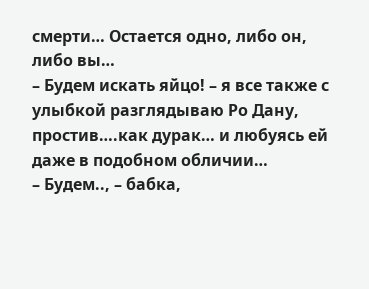смерти… Остается одно, либо он, либо вы…
– Будем искать яйцо! – я все также с улыбкой разглядываю Ро Дану, простив….как дурак… и любуясь ей даже в подобном обличии…
– Будем.., – бабка,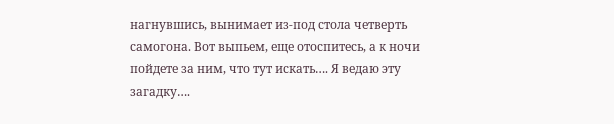нагнувшись, вынимает из-под стола четверть самогона. Вот выпьем, еще отоспитесь, а к ночи пойдете за ним, что тут искать…. Я ведаю эту загадку….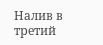Налив в третий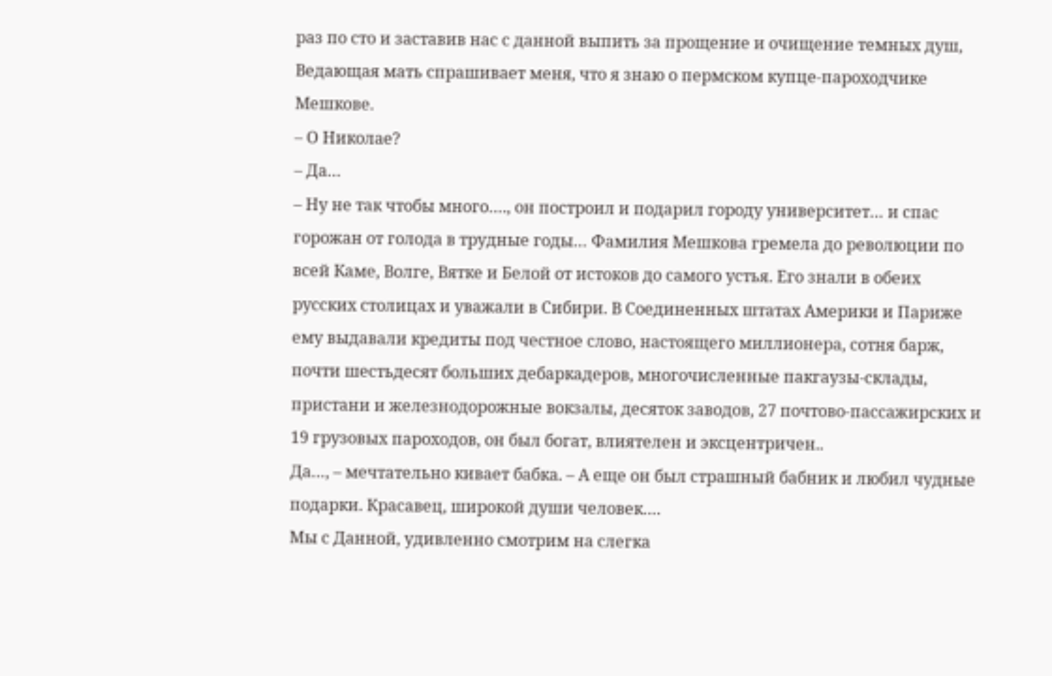раз по сто и заставив нас с данной выпить за прощение и очищение темных душ, Ведающая мать спрашивает меня, что я знаю о пермском купце-пароходчике Мешкове.
– О Николае?
– Да…
– Ну не так чтобы много…., он построил и подарил городу университет… и спас горожан от голода в трудные годы… Фамилия Мешкова гремела до революции по всей Каме, Волге, Вятке и Белой от истоков до самого устья. Его знали в обеих русских столицах и уважали в Сибири. В Соединенных штатах Америки и Париже ему выдавали кредиты под честное слово, настоящего миллионера, сотня барж, почти шестьдесят больших дебаркадеров, многочисленные пакгаузы-склады, пристани и железнодорожные вокзалы, десяток заводов, 27 почтово-пассажирских и 19 грузовых пароходов, он был богат, влиятелен и эксцентричен..
Да…, – мечтательно кивает бабка. – А еще он был страшный бабник и любил чудные подарки. Красавец, широкой души человек….
Мы с Данной, удивленно смотрим на слегка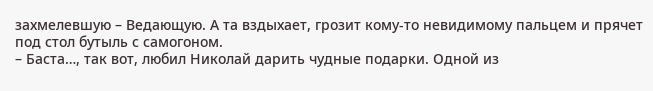захмелевшую – Ведающую. А та вздыхает, грозит кому-то невидимому пальцем и прячет под стол бутыль с самогоном.
– Баста…, так вот, любил Николай дарить чудные подарки. Одной из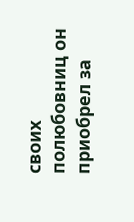своих полюбовниц он приобрел за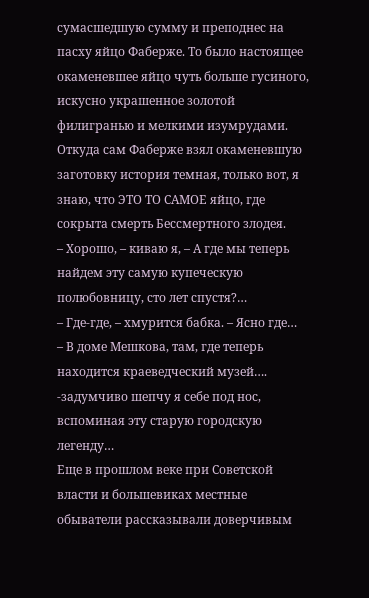сумасшедшую сумму и преподнес на пасху яйцо Фаберже. То было настоящее окаменевшее яйцо чуть больше гусиного, искусно украшенное золотой филигранью и мелкими изумрудами. Откуда сам Фаберже взял окаменевшую заготовку история темная, только вот, я знаю, что ЭТО ТО САМОЕ яйцо, где сокрыта смерть Бессмертного злодея.
– Хорошо, – киваю я, – А где мы теперь найдем эту самую купеческую полюбовницу, сто лет спустя?…
– Где-где, – хмурится бабка. – Ясно где…
– В доме Мешкова, там, где теперь находится краеведческий музей…. -задумчиво шепчу я себе под нос, вспоминая эту старую городскую легенду…
Еще в прошлом веке при Советской власти и большевиках местные обыватели рассказывали доверчивым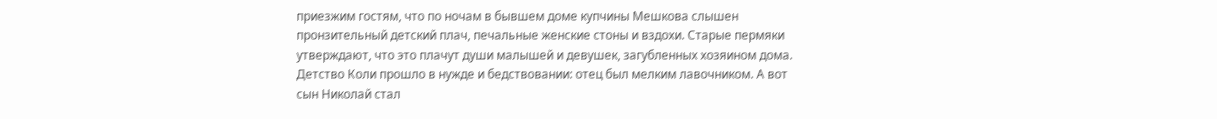приезжим гостям, что по ночам в бывшем доме купчины Мешкова слышен пронзительный детский плач, печальные женские стоны и вздохи. Старые пермяки утверждают, что это плачут души малышей и девушек, загубленных хозяином дома.
Детство Коли прошло в нужде и бедствовании: отец был мелким лавочником. А вот сын Николай стал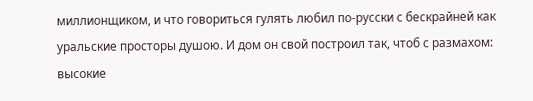миллионщиком, и что говориться гулять любил по-русски с бескрайней как уральские просторы душою. И дом он свой построил так, чтоб с размахом: высокие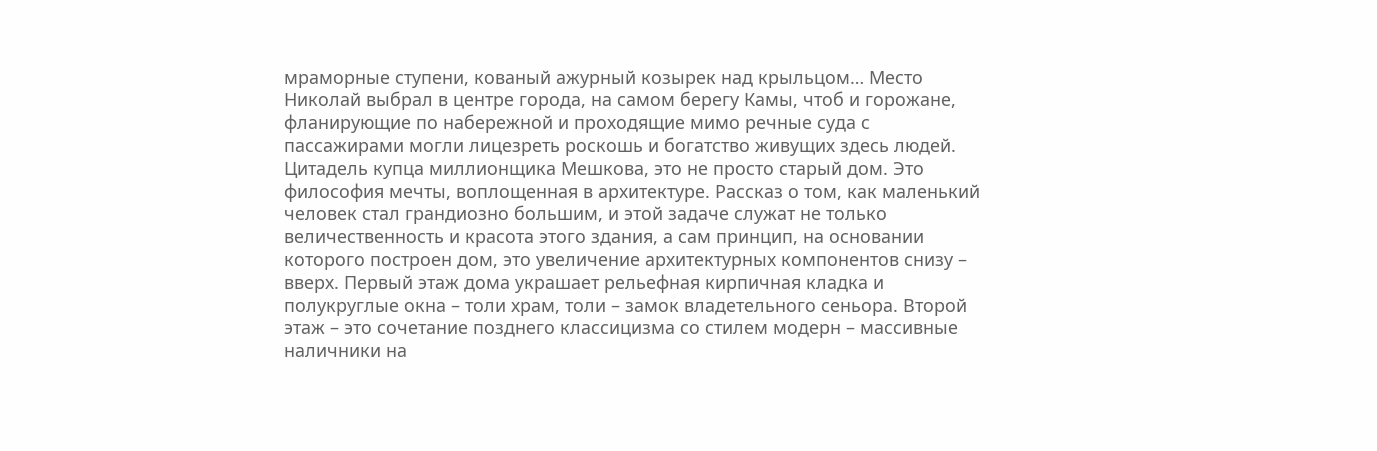мраморные ступени, кованый ажурный козырек над крыльцом… Место Николай выбрал в центре города, на самом берегу Камы, чтоб и горожане, фланирующие по набережной и проходящие мимо речные суда с пассажирами могли лицезреть роскошь и богатство живущих здесь людей.
Цитадель купца миллионщика Мешкова, это не просто старый дом. Это философия мечты, воплощенная в архитектуре. Рассказ о том, как маленький человек стал грандиозно большим, и этой задаче служат не только величественность и красота этого здания, а сам принцип, на основании которого построен дом, это увеличение архитектурных компонентов снизу – вверх. Первый этаж дома украшает рельефная кирпичная кладка и полукруглые окна – толи храм, толи – замок владетельного сеньора. Второй этаж – это сочетание позднего классицизма со стилем модерн – массивные наличники на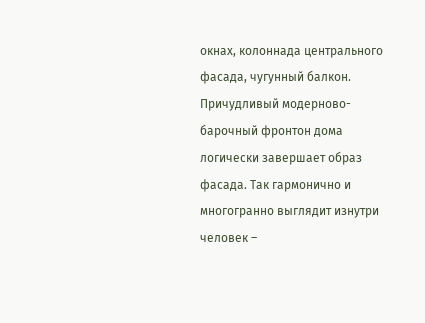окнах, колоннада центрального фасада, чугунный балкон. Причудливый модерново-барочный фронтон дома логически завершает образ фасада. Так гармонично и многогранно выглядит изнутри человек –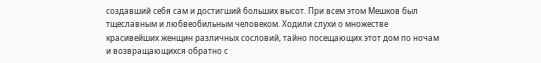создавший себя сам и достигший больших высот. При всем этом Мешков был тщеславным и любвеобильным человеком. Ходили слухи о множестве красивейших женщин различных сословий, тайно посещающих этот дом по ночам и возвращающихся обратно с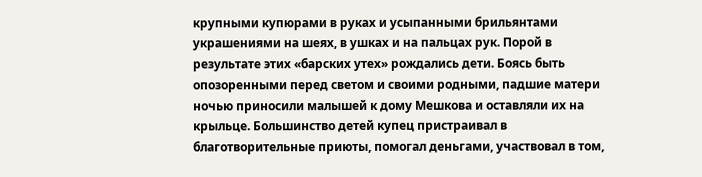крупными купюрами в руках и усыпанными брильянтами украшениями на шеях, в ушках и на пальцах рук. Порой в результате этих «барских утех» рождались дети. Боясь быть опозоренными перед светом и своими родными, падшие матери ночью приносили малышей к дому Мешкова и оставляли их на крыльце. Большинство детей купец пристраивал в благотворительные приюты, помогал деньгами, участвовал в том,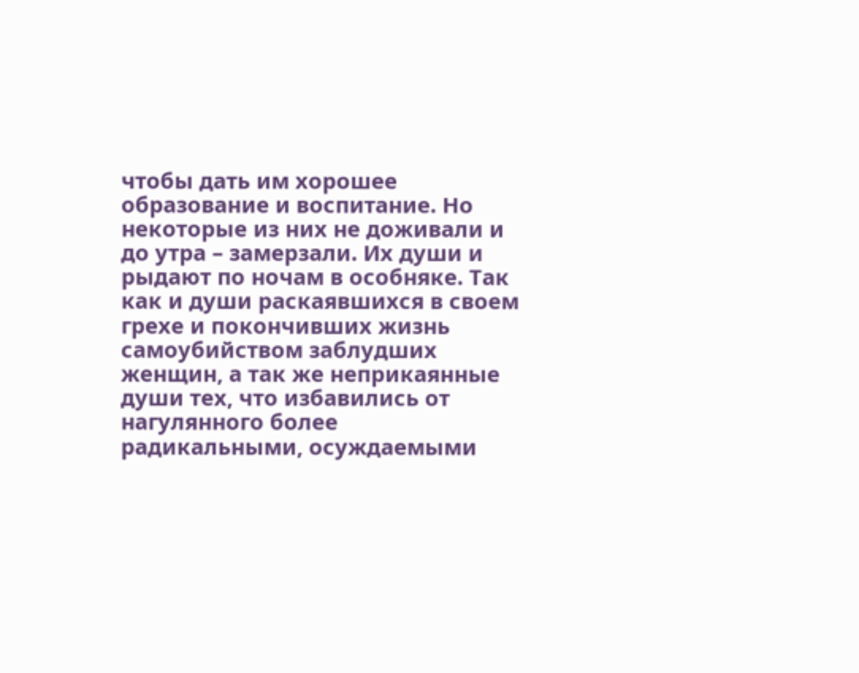чтобы дать им хорошее образование и воспитание. Но некоторые из них не доживали и до утра – замерзали. Их души и рыдают по ночам в особняке. Так как и души раскаявшихся в своем грехе и покончивших жизнь самоубийством заблудших женщин, а так же неприкаянные души тех, что избавились от нагулянного более радикальными, осуждаемыми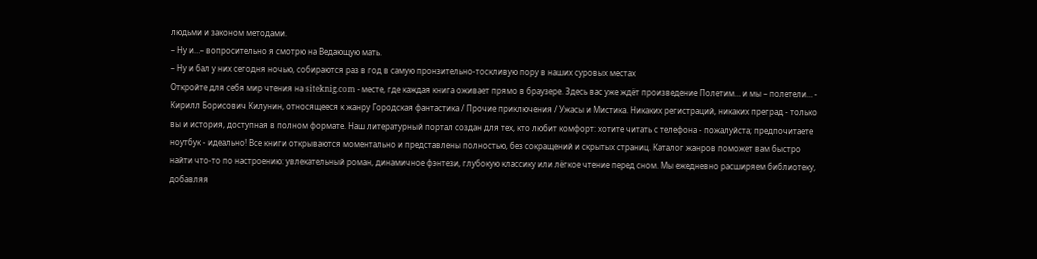людьми и законом методами.
– Ну и…– вопросительно я смотрю на Ведающую мать.
– Ну и бал у них сегодня ночью, собираются раз в год в самую пронзительно-тоскливую пору в наших суровых местах
Откройте для себя мир чтения на siteknig.com - месте, где каждая книга оживает прямо в браузере. Здесь вас уже ждёт произведение Полетим… и мы – полетели… - Кирилл Борисович Килунин, относящееся к жанру Городская фантастика / Прочие приключения / Ужасы и Мистика. Никаких регистраций, никаких преград - только вы и история, доступная в полном формате. Наш литературный портал создан для тех, кто любит комфорт: хотите читать с телефона - пожалуйста; предпочитаете ноутбук - идеально! Все книги открываются моментально и представлены полностью, без сокращений и скрытых страниц. Каталог жанров поможет вам быстро найти что-то по настроению: увлекательный роман, динамичное фэнтези, глубокую классику или лёгкое чтение перед сном. Мы ежедневно расширяем библиотеку, добавляя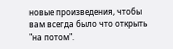новые произведения, чтобы вам всегда было что открыть "на потом".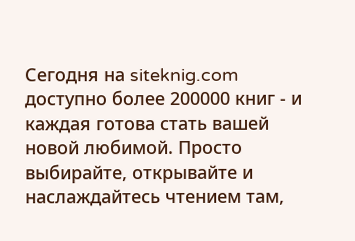Сегодня на siteknig.com доступно более 200000 книг - и каждая готова стать вашей новой любимой. Просто выбирайте, открывайте и наслаждайтесь чтением там,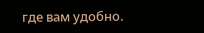где вам удобно.